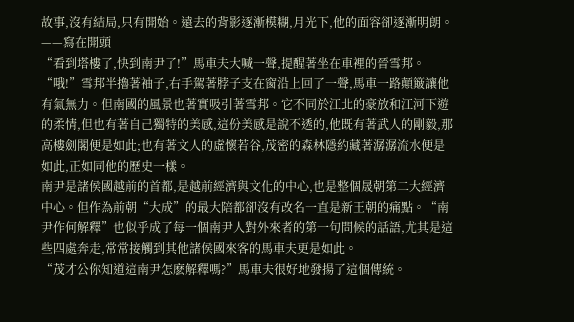故事,沒有結局,只有開始。遠去的背影逐漸模糊,月光下,他的面容卻逐漸明朗。
——寫在開頭
“看到塔樓了,快到南尹了!”馬車夫大喊一聲,提醒著坐在車裡的晉雪邦。
“哦!”雪邦半擼著袖子,右手駕著脖子支在窗沿上回了一聲,馬車一路顛簸讓他有氣無力。但南國的風景也著實吸引著雪邦。它不同於江北的豪放和江河下遊的柔情,但也有著自己獨特的美感,這份美感是說不透的,他既有著武人的剛毅,那高樓劍閣便是如此;也有著文人的虛懷若谷,茂密的森林隱約藏著潺潺流水便是如此,正如同他的歷史一樣。
南尹是諸侯國越前的首都,是越前經濟與文化的中心,也是整個晟朝第二大經濟中心。但作為前朝“大成”的最大陪都卻沒有改名一直是新王朝的痛點。“南尹作何解釋”也似乎成了每一個南尹人對外來者的第一句問候的話語,尤其是這些四處奔走,常常接觸到其他諸侯國來客的馬車夫更是如此。
“茂才公你知道這南尹怎麽解釋嗎?”馬車夫很好地發揚了這個傳統。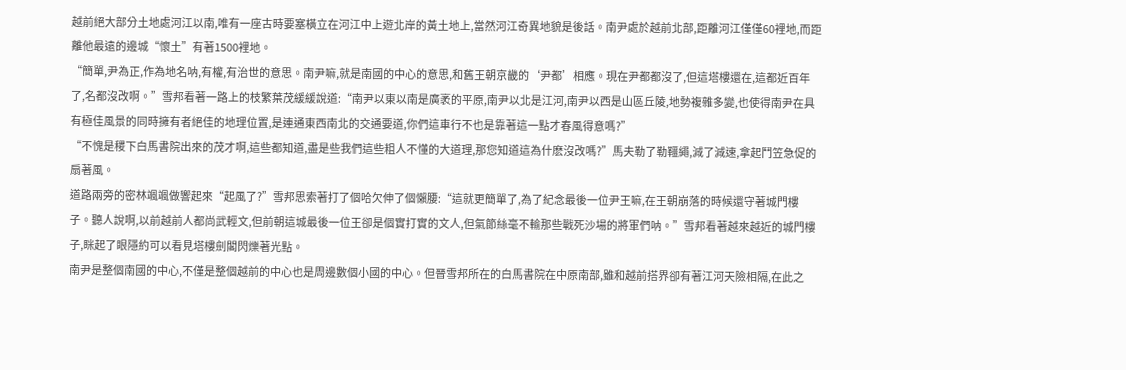越前絕大部分土地處河江以南,唯有一座古時要塞橫立在河江中上遊北岸的黃土地上,當然河江奇異地貌是後話。南尹處於越前北部,距離河江僅僅60裡地,而距離他最遠的邊城“懷土”有著1500裡地。
“簡單,尹為正,作為地名呐,有權,有治世的意思。南尹嘛,就是南國的中心的意思,和舊王朝京畿的‘尹都’相應。現在尹都都沒了,但這塔樓還在,這都近百年了,名都沒改啊。”雪邦看著一路上的枝繁葉茂緩緩說道:“南尹以東以南是廣袤的平原,南尹以北是江河,南尹以西是山區丘陵,地勢複雜多變,也使得南尹在具有極佳風景的同時擁有者絕佳的地理位置,是連通東西南北的交通要道,你們這車行不也是靠著這一點才春風得意嗎?”
“不愧是稷下白馬書院出來的茂才啊,這些都知道,盡是些我們這些粗人不懂的大道理,那您知道這為什麽沒改嗎?”馬夫勒了勒韁繩,減了減速,拿起鬥笠急促的扇著風。
道路兩旁的密林颯颯做響起來“起風了?”雪邦思索著打了個哈欠伸了個懶腰:“這就更簡單了,為了紀念最後一位尹王嘛,在王朝崩落的時候還守著城門樓子。聽人說啊,以前越前人都尚武輕文,但前朝這城最後一位王卻是個實打實的文人,但氣節絲毫不輸那些戰死沙場的將軍們呐。”雪邦看著越來越近的城門樓子,眯起了眼隱約可以看見塔樓劍閣閃爍著光點。
南尹是整個南國的中心,不僅是整個越前的中心也是周邊數個小國的中心。但晉雪邦所在的白馬書院在中原南部,雖和越前搭界卻有著江河天險相隔,在此之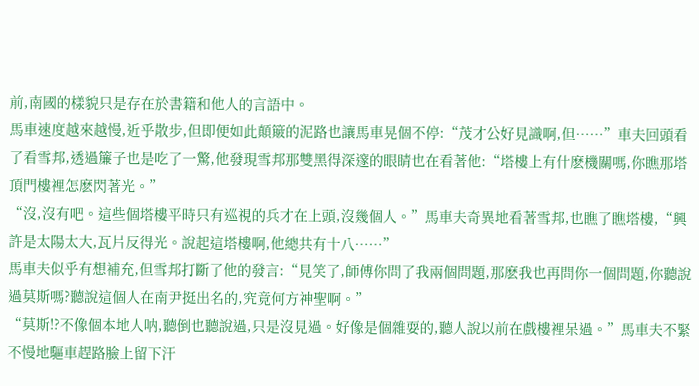前,南國的樣貌只是存在於書籍和他人的言語中。
馬車速度越來越慢,近乎散步,但即便如此顛簸的泥路也讓馬車晃個不停:“茂才公好見識啊,但……”車夫回頭看了看雪邦,透過簾子也是吃了一驚,他發現雪邦那雙黑得深邃的眼睛也在看著他:“塔樓上有什麽機關嗎,你瞧那塔頂門樓裡怎麽閃著光。”
“沒,沒有吧。這些個塔樓平時只有巡視的兵才在上頭,沒幾個人。”馬車夫奇異地看著雪邦,也瞧了瞧塔樓,“興許是太陽太大,瓦片反得光。說起這塔樓啊,他總共有十八……”
馬車夫似乎有想補充,但雪邦打斷了他的發言:“見笑了,師傅你問了我兩個問題,那麽我也再問你一個問題,你聽說過莫斯嗎?聽說這個人在南尹挺出名的,究竟何方神聖啊。”
“莫斯!?不像個本地人呐,聽倒也聽說過,只是沒見過。好像是個雜耍的,聽人說以前在戲樓裡呆過。”馬車夫不緊不慢地驅車趕路臉上留下汗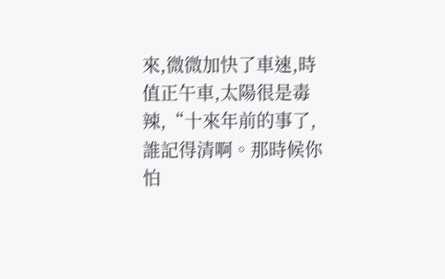來,微微加快了車速,時值正午車,太陽很是毒辣,“十來年前的事了,誰記得清啊。那時候你怕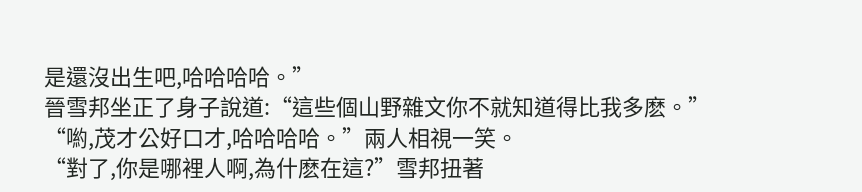是還沒出生吧,哈哈哈哈。”
晉雪邦坐正了身子說道:“這些個山野雜文你不就知道得比我多麽。”
“喲,茂才公好口才,哈哈哈哈。”兩人相視一笑。
“對了,你是哪裡人啊,為什麽在這?”雪邦扭著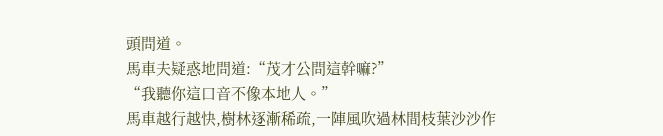頭問道。
馬車夫疑惑地問道:“茂才公問這幹嘛?”
“我聽你這口音不像本地人。”
馬車越行越快,樹林逐漸稀疏,一陣風吹過林間枝葉沙沙作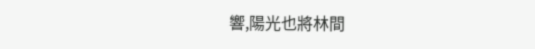響,陽光也將林間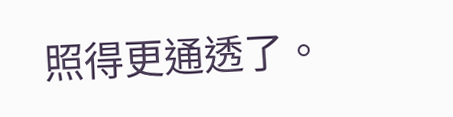照得更通透了。